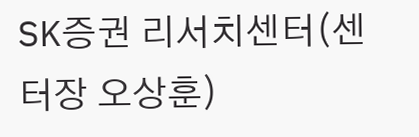SK증권 리서치센터(센터장 오상훈)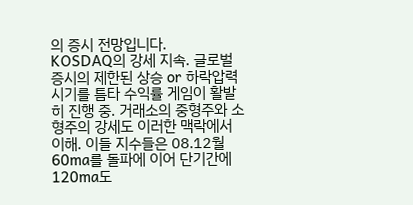의 증시 전망입니다.
KOSDAQ의 강세 지속. 글로벌 증시의 제한된 상승 or 하락압력 시기를 틈타 수익률 게임이 활발히 진행 중. 거래소의 중형주와 소형주의 강세도 이러한 맥락에서 이해. 이들 지수들은 08.12월 60ma를 돌파에 이어 단기간에 120ma도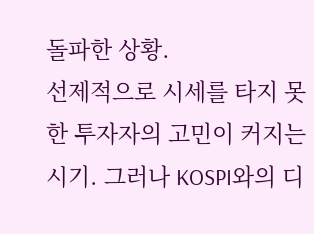돌파한 상황.
선제적으로 시세를 타지 못한 투자자의 고민이 커지는 시기. 그러나 KOSPI와의 디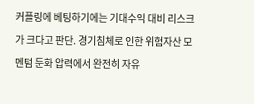커플링에 베팅하기에는 기대수익 대비 리스크가 크다고 판단. 경기침체로 인한 위험자산 모멘텀 둔화 압력에서 완전히 자유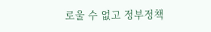로울 수 없고 정부정책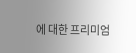에 대한 프리미엄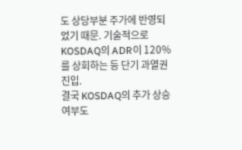도 상당부분 주가에 반영되었기 때문. 기술적으로 KOSDAQ의 ADR이 120%를 상회하는 등 단기 과열권 진입.
결국 KOSDAQ의 추가 상승 여부도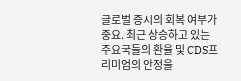글로벌 증시의 회복 여부가 중요. 최근 상승하고 있는 주요국들의 환율 및 CDS프리미엄의 안정을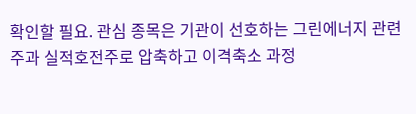확인할 필요. 관심 종목은 기관이 선호하는 그린에너지 관련주과 실적호전주로 압축하고 이격축소 과정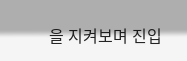을 지켜보며 진입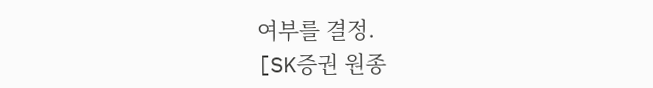여부를 결정.
[SK증권 원종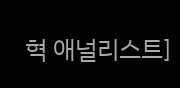혁 애널리스트]